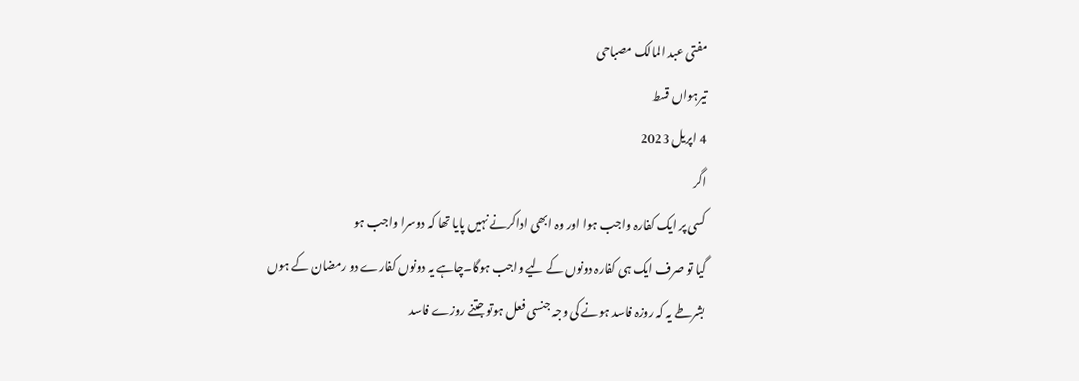مفتی عبد المالک مصباحی
تیرہواں قسط
4 اپریل 2023
اگر
کسی پر ایک کفارہ واجب ہوا اور وہ ابھی اداکرنے نہیں پایا تھا کہ دوسرا واجب ہو
گیا تو صرف ایک ہی کفارہ دونوں کے لیے واجب ہوگا۔چاہے یہ دونوں کفارے دو رمضان کے ہوں
بشرطے یہ کہ روزہ فاسد ہونے کی وجہ جنسی فعل ہوتو جتنے روزے فاسد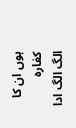ہوں ان کا کفارہ
الگ الگ ادا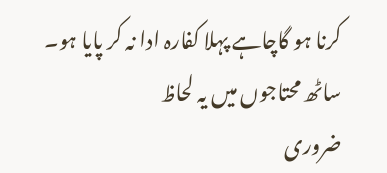کرنا ہو گاچاہے پہلا کفارہ ادا نہ کر پایا ہو۔
ساٹھ محتاجوں میں یہ لحاظ
ضروری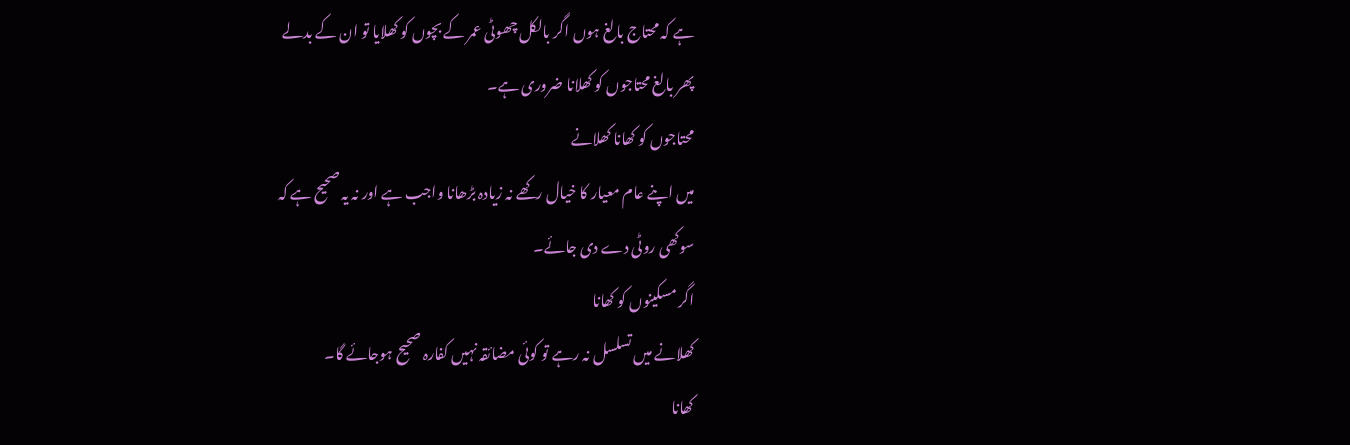ہے کہ محتاج بالغ ہوں اگر بالکل چھوٹی عمر کے بچوں کو کھلایا تو ان کے بدلے
پھر بالغ محتاجوں کو کھلانا ضروری ہے۔
محتاجوں کو کھانا کھلانے
میں اپنے عام معیار کا خیال رکھے نہ زیادہ بڑھانا واجب ہے اور نہ یہ صحیح ہے کہ
سوکھی روٹی دے دی جائے۔
اگر مسکینوں کو کھانا
کھلانے میں تسلسل نہ رہے تو کوئی مضائقہ نہیں کفارہ صحیح ہوجائے گا۔
کھانا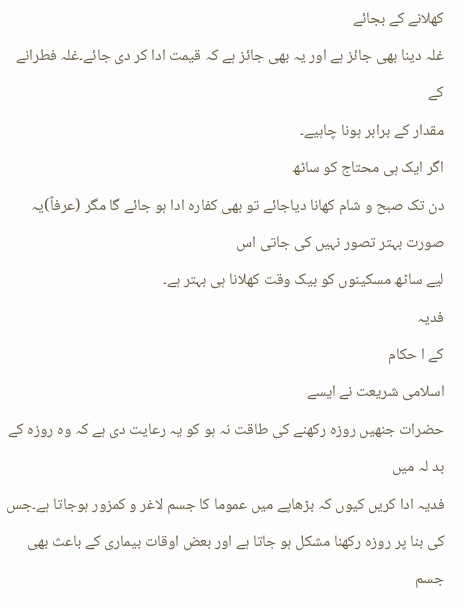کھلانے کے بجائے
غلہ دینا بھی جائز ہے اور یہ بھی جائز ہے کہ قیمت ادا کر دی جائے۔غلہ فطرانے کے
مقدار کے برابر ہونا چاہیے۔
اگر ایک ہی محتاج کو ساٹھ
دن تک صبح و شام کھانا دیاجائے تو بھی کفارہ ادا ہو جائے گا مگر (عرفاً)یہ صورت بہتر تصور نہیں کی جاتی اس
لیے ساٹھ مسکینوں کو بیک وقت کھلانا ہی بہتر ہے۔
فدیہ
کے ا حکام
اسلامی شریعت نے ایسے
حضرات جنھیں روزہ رکھنے کی طاقت نہ ہو کو یہ رعایت دی ہے کہ وہ روزہ کے بد لہ میں
فدیہ ادا کریں کیوں کہ بڑھاپے میں عموما کا جسم لاغر و کمزور ہوجاتا ہے۔جس
کی بنا پر روزہ رکھنا مشکل ہو جاتا ہے اور بعض اوقات بیماری کے باعث بھی جسم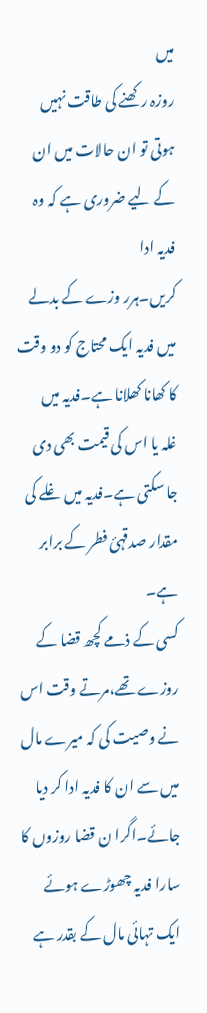میں
روزہ رکھنے کی طاقت نہیں ہوتی تو ان حالات میں ان کے لیے ضروری ہے کہ وہ فدیہ ادا
کریں۔ہرر وزے کے بدلے میں فدیہ ایک محتاج کو دو وقت کا کھانا کھلانا ہے۔فدیہ میں
غلہ یا اس کی قیمت بھی دی جا سکتی ہے۔فدیہ میں غلے کی مقدار صدقہئ فطر کے برابر
ہے۔
کسی کے ذمے کچھ قضا کے
روزے تھے،مرتے وقت اس نے وصیت کی کہ میرے مال میں سے ان کا فدیہ ادا کر دیا
جائے۔اگرا ن قضا روزوں کا سارا فدیہ چھوڑے ہوئے ایک تہائی مال کے بقدر ہے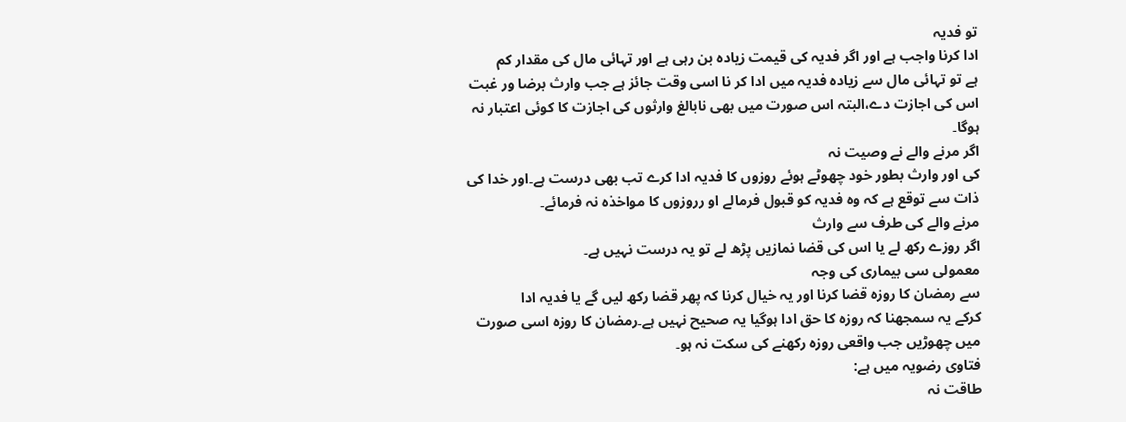تو فدیہ
ادا کرنا واجب ہے اور اگر فدیہ کی قیمت زیادہ بن رہی ہے اور تہائی مال کی مقدار کم
ہے تو تہائی مال سے زیادہ فدیہ میں ادا کر نا اسی وقت جائز ہے جب وارث برضا ور غبت
اس کی اجازت دے،البتہ اس صورت میں بھی نابالغ وارثوں کی اجازت کا کوئی اعتبار نہ
ہوگا۔
اگر مرنے والے نے وصیت نہ
کی اور وارث بطور خود چھوٹے ہوئے روزوں کا فدیہ ادا کرے تب بھی درست ہے۔اور خدا کی
ذات سے توقع ہے کہ وہ فدیہ کو قبول فرمالے او رروزوں کا مواخذہ نہ فرمائے۔
مرنے والے کی طرف سے وارث
اگر روزے رکھ لے یا اس کی قضا نمازیں پڑھ لے تو یہ درست نہیں ہے۔
معمولی سی بیماری کی وجہ
سے رمضان کا روزہ قضا کرنا اور یہ خیال کرنا کہ پھر قضا رکھ لیں گے یا فدیہ ادا
کرکے یہ سمجھنا کہ روزہ کا حق ادا ہوگیا یہ صحیح نہیں ہے۔رمضان کا روزہ اسی صورت
میں چھوڑیں جب واقعی روزہ رکھنے کی سکت نہ ہو۔
فتاوی رضویہ میں ہے:
طاقت نہ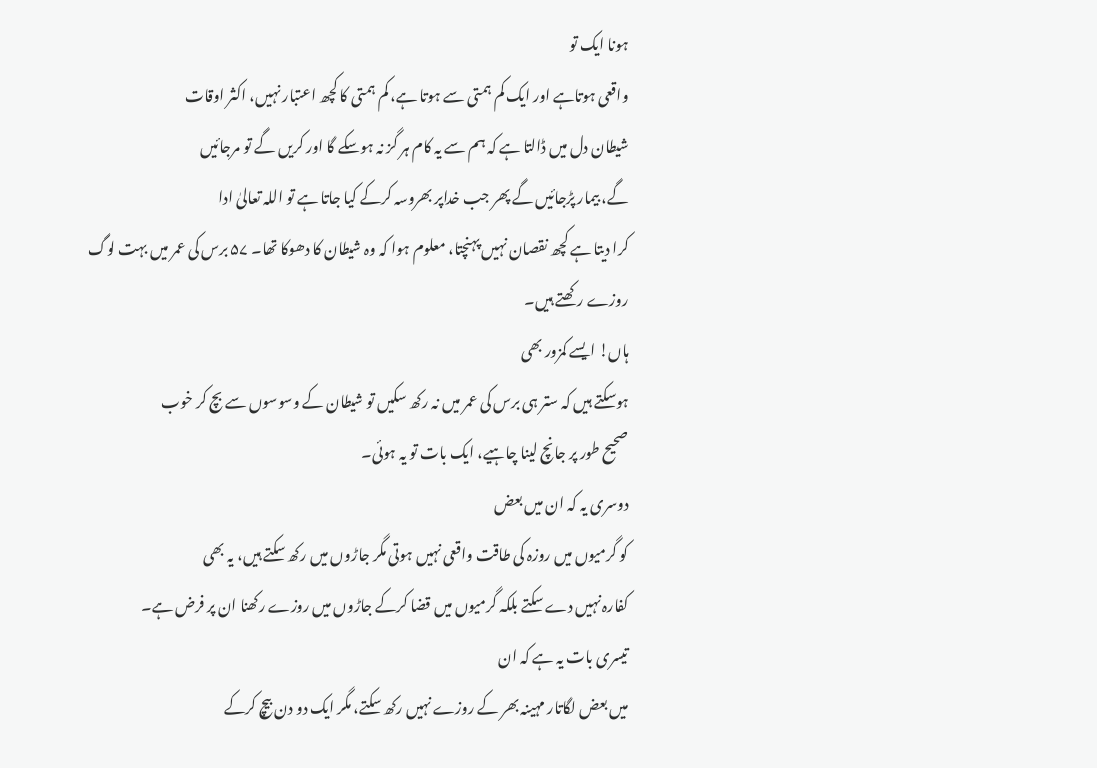ہونا ایک تو
واقعی ہوتاہے اور ایک کم ہمتی سے ہوتا ہے، کم ہمتی کا کچھ اعتبار نہیں، اکثر اوقات
شیطان دل میں ڈالتا ہے کہ ہم سے یہ کام ہر گز نہ ہوسکے گا اور کریں گے تو مرجائیں
گے، بیمار پڑجائیں گے پھر جب خداپر بھروسہ کرکے کیا جاتا ہے تو اللہ تعالیٰ ادا
کرا دیتا ہے کچھ نقصان نہیں پہنچتا، معلوم ہوا کہ وہ شیطان کا دھوکا تھا۔ ۵۷ برس کی عمر میں بہت لوگ
روزے رکھتے ہیں۔
ہاں! ایسے کمزور بھی
ہوسکتے ہیں کہ ستر ہی برس کی عمر میں نہ رکھ سکیں تو شیطان کے وسوسوں سے بچ کر خوب
صحیح طور پر جانچ لینا چاہیے، ایک بات تو یہ ہوئی۔
دوسری یہ کہ ان میں بعض
کو گرمیوں میں روزہ کی طاقت واقعی نہیں ہوتی مگر جاڑوں میں رکھ سکتے ہیں، یہ بھی
کفارہ نہیں دے سکتے بلکہ گرمیوں میں قضا کرکے جاڑوں میں روزے رکھنا ان پر فرض ہے۔
تیسری بات یہ ہے کہ ان
میں بعض لگاتار مہینہ بھر کے روزے نہیں رکھ سکتے، مگر ایک دو دن بیچ کرکے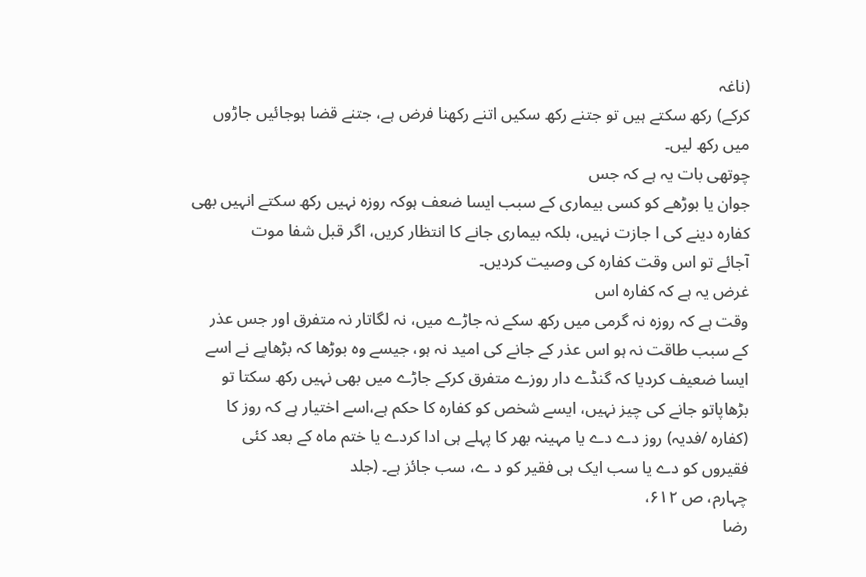(ناغہ
کرکے) رکھ سکتے ہیں تو جتنے رکھ سکیں اتنے رکھنا فرض ہے، جتنے قضا ہوجائیں جاڑوں
میں رکھ لیں۔
چوتھی بات یہ ہے کہ جس
جوان یا بوڑھے کو کسی بیماری کے سبب ایسا ضعف ہوکہ روزہ نہیں رکھ سکتے انہیں بھی
کفارہ دینے کی ا جازت نہیں، بلکہ بیماری جانے کا انتظار کریں، اگر قبل شفا موت
آجائے تو اس وقت کفارہ کی وصیت کردیں۔
غرض یہ ہے کہ کفارہ اس
وقت ہے کہ روزہ نہ گرمی میں رکھ سکے نہ جاڑے میں، نہ لگاتار نہ متفرق اور جس عذر
کے سبب طاقت نہ ہو اس عذر کے جانے کی امید نہ ہو، جیسے وہ بوڑھا کہ بڑھاپے نے اسے
ایسا ضعیف کردیا کہ گنڈے دار روزے متفرق کرکے جاڑے میں بھی نہیں رکھ سکتا تو
بڑھاپاتو جانے کی چیز نہیں، ایسے شخص کو کفارہ کا حکم ہے،اسے اختیار ہے کہ روز کا
(کفارہ /فدیہ) روز دے دے یا مہینہ بھر کا پہلے ہی ادا کردے یا ختم ماہ کے بعد کئی
فقیروں کو دے یا سب ایک ہی فقیر کو د ے، سب جائز ہے۔ (جلد
چہارم، ص ۶۱۲،
رضا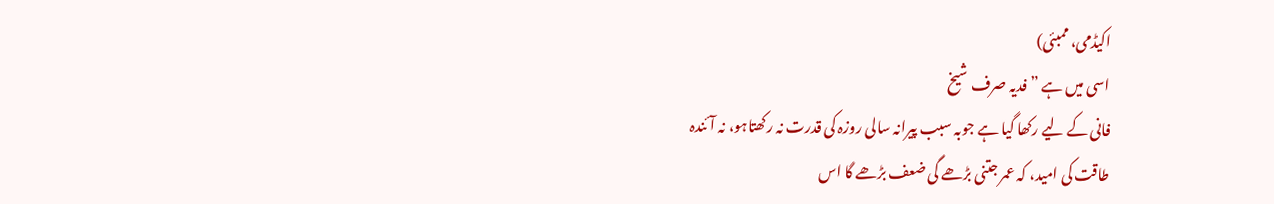اکیڈمی، ممبئی)
اسی میں ہے ”فدیہ صرف شیخ
فانی کے لیے رکھا گیا ہے جوبہ سبب پیرانہ سالی روزہ کی قدرت نہ رکھتاہو، نہ آئندہ
طاقت کی امید، کہ عمر جتنی بڑھے گی ضعف بڑھے گا اس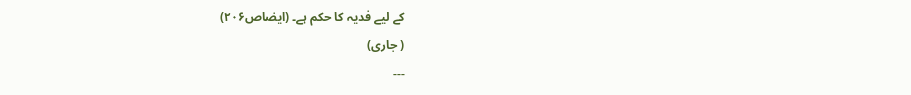کے لیے فدیہ کا حکم ہے۔ (ایضاص۲۰۶)
( جاری)
---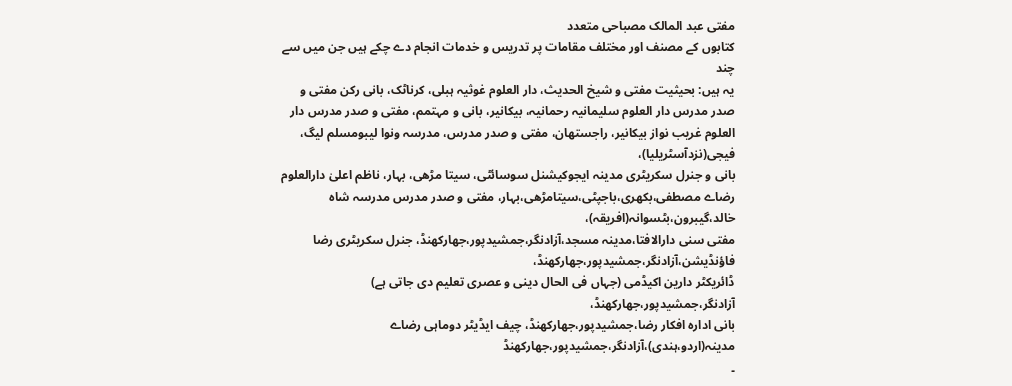مفتی عبد المالک مصباحی متعدد
کتابوں کے مصنف اور مختلف مقامات پر تدریس و خدمات انجام دے چکے ہیں جن میں سے چند
یہ ہیں: بحیثیت مفتی و شیخ الحدیث، دار العلوم غوثیہ ہبلی، کرناٹک، بانی رکن مفتی و
صدر مدرس دار العلوم سلیمانیہ رحمانیہ، بیکانیر، بانی و مہتمم، مفتی و صدر مدرس دار
العلوم غریب نواز بیکانیر، راجستھان، مفتی و صدر مدرس، مدرسہ ونوا لیبومسلم لیگ، فیجی(نزدآسٹریلیا)،
بانی و جنرل سکریٹری مدینہ ایجوکیشنل سوسائٹی، سیتا مڑھی، بہار، ناظم اعلیٰ دارالعلوم
رضاے مصطفی،بکھری،باجپٹی،سیتامڑھی،بہار، مفتی و صدر مدرس مدرسہ شاہ خالد،گیبرون،بٹسوانہ(افریقہ)،
مفتی سنی دارالافتا،مدینہ مسجد،آزادنگر،جمشیدپور،جھارکھنڈ، جنرل سکریٹری رضا فاؤنڈیشن،آزادنگر،جمشیدپور،جھارکھنڈ،
ڈائریکٹر دارین اکیڈمی (جہاں فی الحال دینی و عصری تعلیم دی جاتی ہے) آزادنگر،جمشیدپور،جھارکھنڈ،
بانی ادارہ افکار رضا،جمشیدپور،جھارکھنڈ، چیف ایڈیٹر دوماہی رضاے مدینہ(اردو،ہندی)،آزادنگر،جمشیدپور،جھارکھنڈ
۔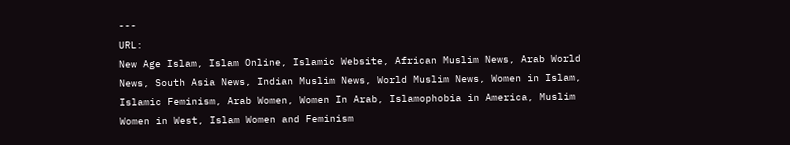---
URL:
New Age Islam, Islam Online, Islamic Website, African Muslim News, Arab World News, South Asia News, Indian Muslim News, World Muslim News, Women in Islam, Islamic Feminism, Arab Women, Women In Arab, Islamophobia in America, Muslim Women in West, Islam Women and Feminism